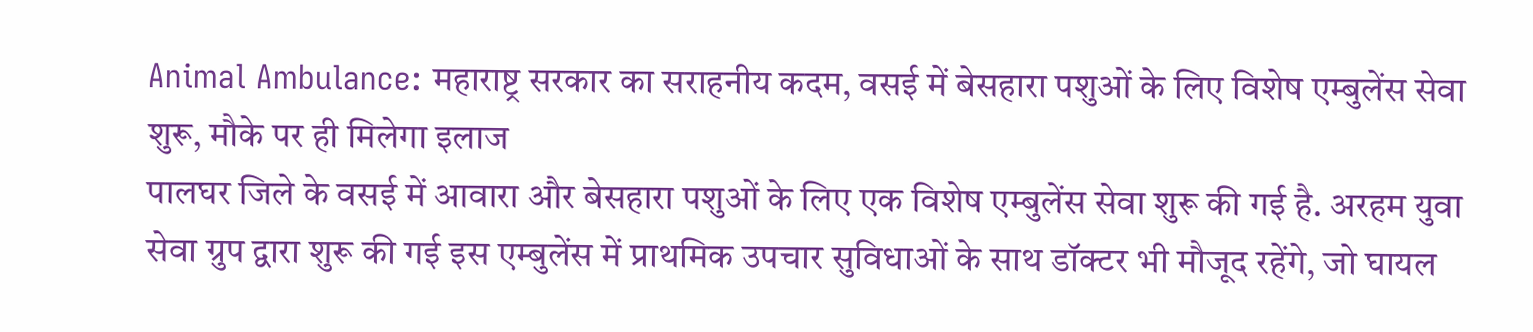Animal Ambulance: महाराष्ट्र सरकार का सराहनीय कदम, वसई में बेसहारा पशुओं के लिए विशेष एम्बुलेंस सेवा शुरू, मौके पर ही मिलेगा इलाज
पालघर जिले के वसई में आवारा और बेसहारा पशुओं के लिए एक विशेष एम्बुलेंस सेवा शुरू की गई है. अरहम युवा सेवा ग्रुप द्वारा शुरू की गई इस एम्बुलेंस में प्राथमिक उपचार सुविधाओं के साथ डॉक्टर भी मौजूद रहेंगे, जो घायल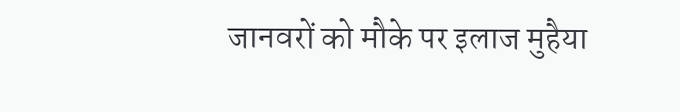जानवरों को मौके पर इलाज मुहैया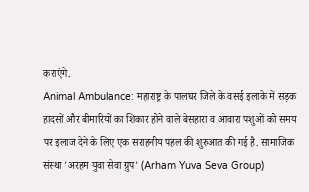कराएंगे.
Animal Ambulance: महाराष्ट्र के पालघर जिले के वसई इलाके में सड़क हादसों और बीमारियों का शिकार होने वाले बेसहारा व आवारा पशुओं को समय पर इलाज देने के लिए एक सराहनीय पहल की शुरुआत की गई है. सामाजिक संस्था 'अरहम युवा सेवा ग्रुप' (Arham Yuva Seva Group)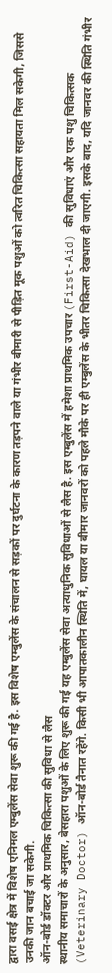द्वारा वसई क्षेत्र में विशेष एनिमल एम्बुलेंस सेवा शुरू की गई है. इस विशेष एम्बुलेंस के संचालन से सड़कों पर दुर्घटना के कारण तड़पने वाले या गंभीर बीमारी से पीड़ित मूक पशुओं को त्वरित चिकित्सा सहायता मिल सकेगी, जिससे उनकी जान बचाई जा सकेगी.
ऑन-बोर्ड डॉक्टर और प्राथमिक चिकित्सा की सुविधा से लैस
स्थानीय समाचारों के अनुसार, बेसहारा पशुओं के लिए शुरू की गई यह एम्बुलेंस सेवा अत्याधुनिक सुविधाओं से लैस है. इस एम्बुलेंस में हमेशा प्राथमिक उपचार (First-Aid) की सुविधाएं और एक पशु चिकित्सक (Veterinary Doctor) ऑन-बोर्ड तैनात रहेंगे. किसी भी आपातकालीन स्थिति में, घायल या बीमार जानवरों को पहले मौके पर ही एम्बुलेंस के भीतर चिकित्सा देखभाल दी जाएगी. इसके बाद, यदि जानवर की स्थिति गंभीर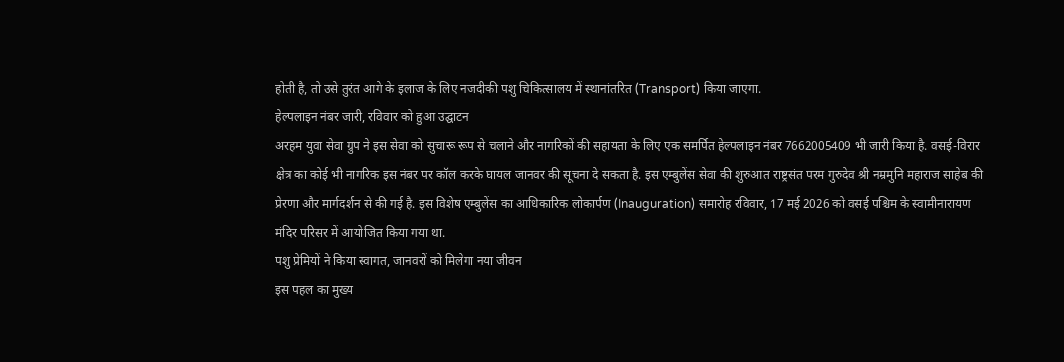होती है, तो उसे तुरंत आगे के इलाज के लिए नजदीकी पशु चिकित्सालय में स्थानांतरित (Transport) किया जाएगा.
हेल्पलाइन नंबर जारी, रविवार को हुआ उद्घाटन
अरहम युवा सेवा ग्रुप ने इस सेवा को सुचारू रूप से चलाने और नागरिकों की सहायता के लिए एक समर्पित हेल्पलाइन नंबर 7662005409 भी जारी किया है. वसई-विरार क्षेत्र का कोई भी नागरिक इस नंबर पर कॉल करके घायल जानवर की सूचना दे सकता है. इस एम्बुलेंस सेवा की शुरुआत राष्ट्रसंत परम गुरुदेव श्री नम्रमुनि महाराज साहेब की प्रेरणा और मार्गदर्शन से की गई है. इस विशेष एम्बुलेंस का आधिकारिक लोकार्पण (Inauguration) समारोह रविवार, 17 मई 2026 को वसई पश्चिम के स्वामीनारायण मंदिर परिसर में आयोजित किया गया था.
पशु प्रेमियों ने किया स्वागत, जानवरों को मिलेगा नया जीवन
इस पहल का मुख्य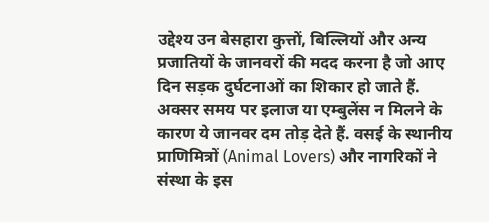उद्देश्य उन बेसहारा कुत्तों, बिल्लियों और अन्य प्रजातियों के जानवरों की मदद करना है जो आए दिन सड़क दुर्घटनाओं का शिकार हो जाते हैं. अक्सर समय पर इलाज या एम्बुलेंस न मिलने के कारण ये जानवर दम तोड़ देते हैं. वसई के स्थानीय प्राणिमित्रों (Animal Lovers) और नागरिकों ने संस्था के इस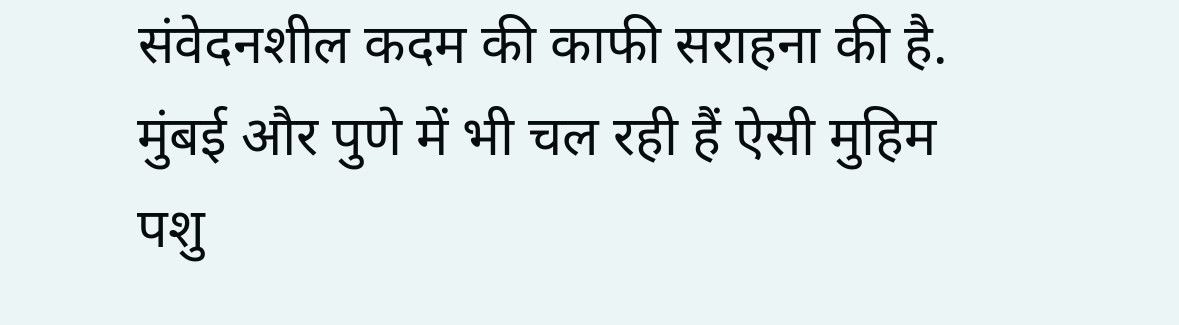संवेदनशील कदम की काफी सराहना की है.
मुंबई और पुणे में भी चल रही हैं ऐसी मुहिम
पशु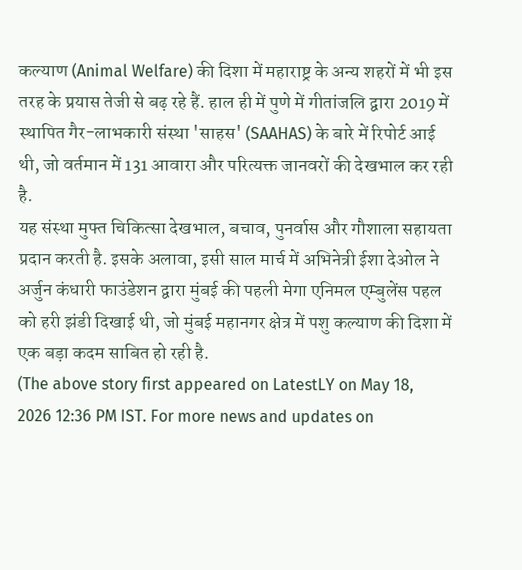कल्याण (Animal Welfare) की दिशा में महाराष्ट्र के अन्य शहरों में भी इस तरह के प्रयास तेजी से बढ़ रहे हैं. हाल ही में पुणे में गीतांजलि द्वारा 2019 में स्थापित गैर-लाभकारी संस्था 'साहस' (SAAHAS) के बारे में रिपोर्ट आई थी, जो वर्तमान में 131 आवारा और परित्यक्त जानवरों की देखभाल कर रही है.
यह संस्था मुफ्त चिकित्सा देखभाल, बचाव, पुनर्वास और गौशाला सहायता प्रदान करती है. इसके अलावा, इसी साल मार्च में अभिनेत्री ईशा देओल ने अर्जुन कंधारी फाउंडेशन द्वारा मुंबई की पहली मेगा एनिमल एम्बुलेंस पहल को हरी झंडी दिखाई थी, जो मुंबई महानगर क्षेत्र में पशु कल्याण की दिशा में एक बड़ा कदम साबित हो रही है.
(The above story first appeared on LatestLY on May 18, 2026 12:36 PM IST. For more news and updates on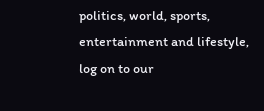politics, world, sports, entertainment and lifestyle, log on to our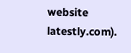website latestly.com).